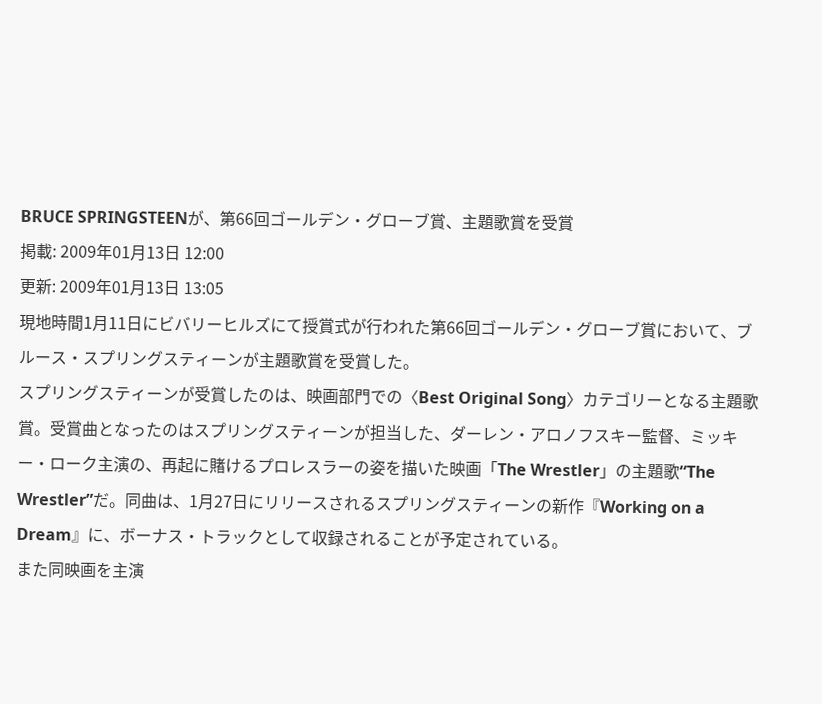BRUCE SPRINGSTEENが、第66回ゴールデン・グローブ賞、主題歌賞を受賞
掲載: 2009年01月13日 12:00
更新: 2009年01月13日 13:05
現地時間1月11日にビバリーヒルズにて授賞式が行われた第66回ゴールデン・グローブ賞において、ブルース・スプリングスティーンが主題歌賞を受賞した。
スプリングスティーンが受賞したのは、映画部門での〈Best Original Song〉カテゴリーとなる主題歌賞。受賞曲となったのはスプリングスティーンが担当した、ダーレン・アロノフスキー監督、ミッキー・ローク主演の、再起に賭けるプロレスラーの姿を描いた映画「The Wrestler」の主題歌“The Wrestler”だ。同曲は、1月27日にリリースされるスプリングスティーンの新作『Working on a Dream』に、ボーナス・トラックとして収録されることが予定されている。
また同映画を主演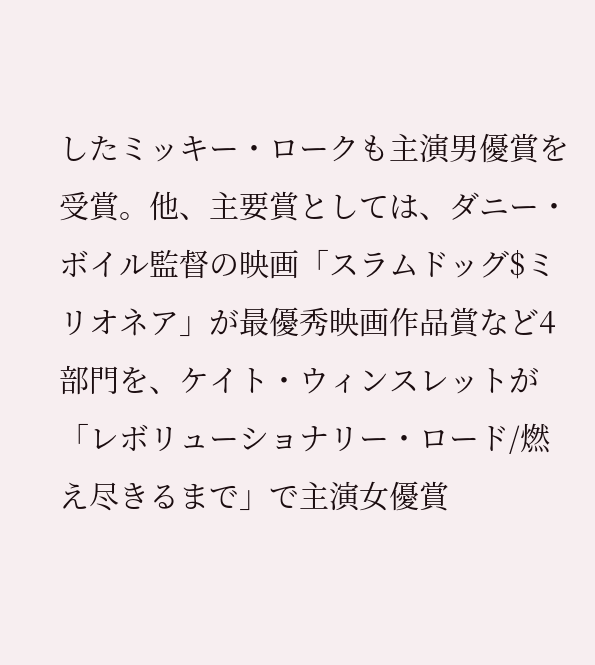したミッキー・ロークも主演男優賞を受賞。他、主要賞としては、ダニー・ボイル監督の映画「スラムドッグ$ミリオネア」が最優秀映画作品賞など4部門を、ケイト・ウィンスレットが「レボリューショナリー・ロード/燃え尽きるまで」で主演女優賞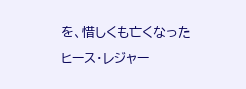を、惜しくも亡くなったヒース・レジャー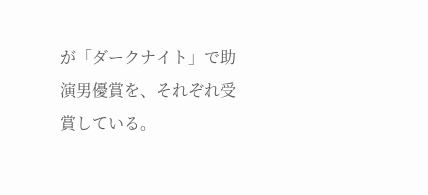が「ダークナイト」で助演男優賞を、それぞれ受賞している。